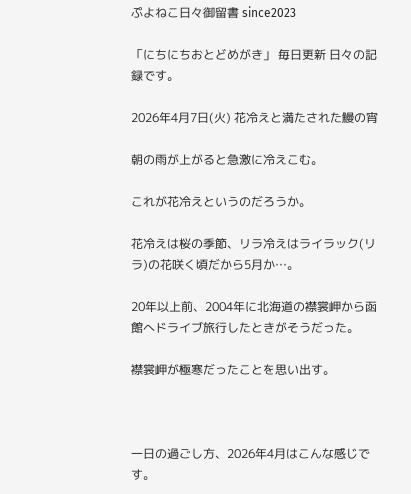ぷよねこ日々御留書 since2023

「にちにちおとどめがき」 毎日更新 日々の記録です。

2026年4月7日(火) 花冷えと満たされた鰻の宵

朝の雨が上がると急激に冷えこむ。

これが花冷えというのだろうか。

花冷えは桜の季節、リラ冷えはライラック(リラ)の花咲く頃だから5月か…。

20年以上前、2004年に北海道の襟裳岬から函館へドライブ旅行したときがそうだった。

襟裳岬が極寒だったことを思い出す。



一日の過ごし方、2026年4月はこんな感じです。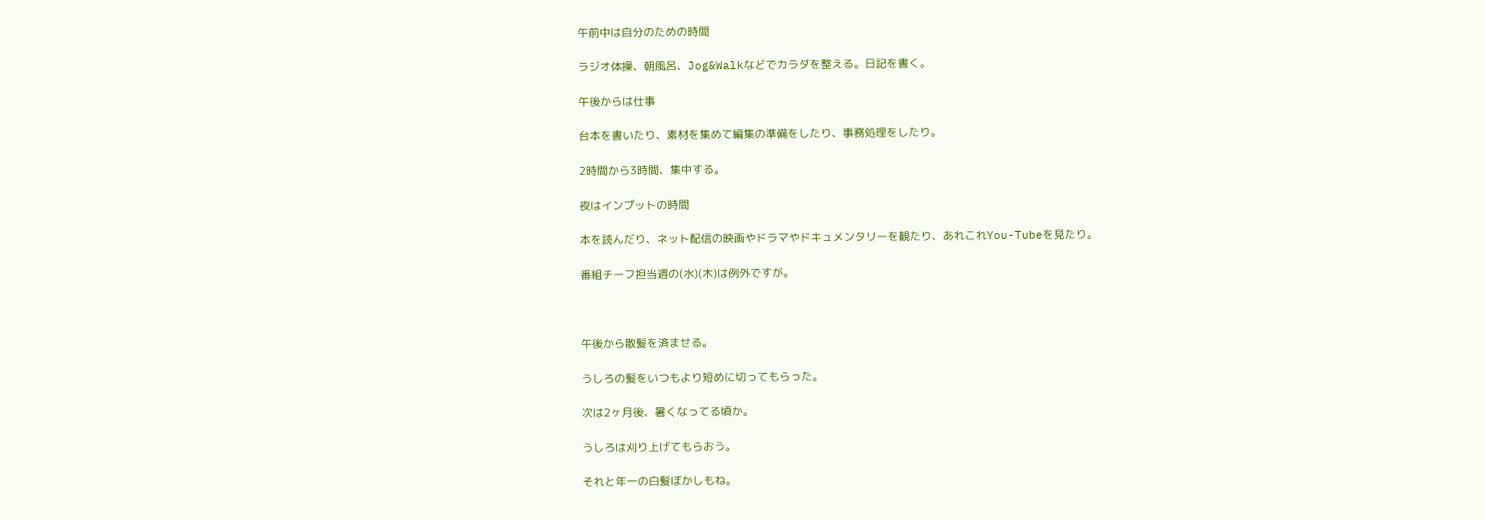午前中は自分のための時間

ラジオ体操、朝風呂、Jog&Walkなどでカラダを整える。日記を書く。

午後からは仕事

台本を書いたり、素材を集めて編集の準備をしたり、事務処理をしたり。

2時間から3時間、集中する。

夜はインプットの時間

本を読んだり、ネット配信の映画やドラマやドキュメンタリーを観たり、あれこれYou-Tubeを見たり。

番組チーフ担当週の(水)(木)は例外ですが。



午後から散髪を済ませる。

うしろの髪をいつもより短めに切ってもらった。

次は2ヶ月後、暑くなってる頃か。

うしろは刈り上げてもらおう。

それと年一の白髪ぼかしもね。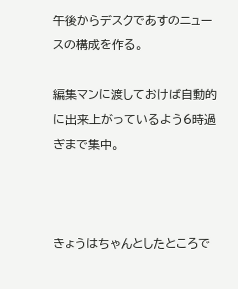午後からデスクであすのニュースの構成を作る。

編集マンに渡しておけば自動的に出来上がっているよう6時過ぎまで集中。



きょうはちゃんとしたところで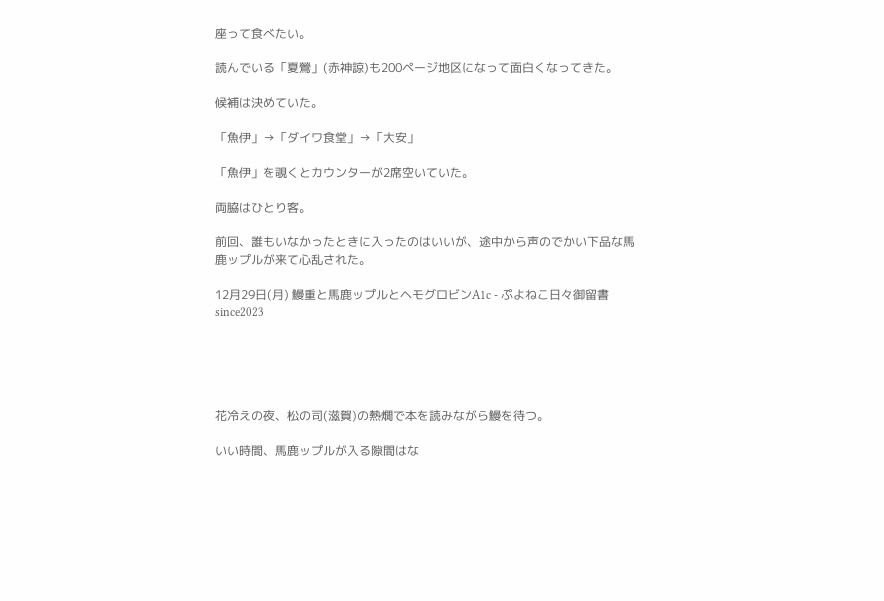座って食べたい。

読んでいる「夏鶯」(赤神諒)も200ページ地区になって面白くなってきた。

候補は決めていた。

「魚伊」→「ダイワ食堂」→「大安」

「魚伊」を覗くとカウンターが2席空いていた。

両脇はひとり客。

前回、誰もいなかったときに入ったのはいいが、途中から声のでかい下品な馬鹿ップルが来て心乱された。

12月29日(月) 鰻重と馬鹿ップルとヘモグロビンA1c - ぷよねこ日々御留書 since2023





花冷えの夜、松の司(滋賀)の熱燗で本を読みながら鰻を待つ。

いい時間、馬鹿ップルが入る隙間はな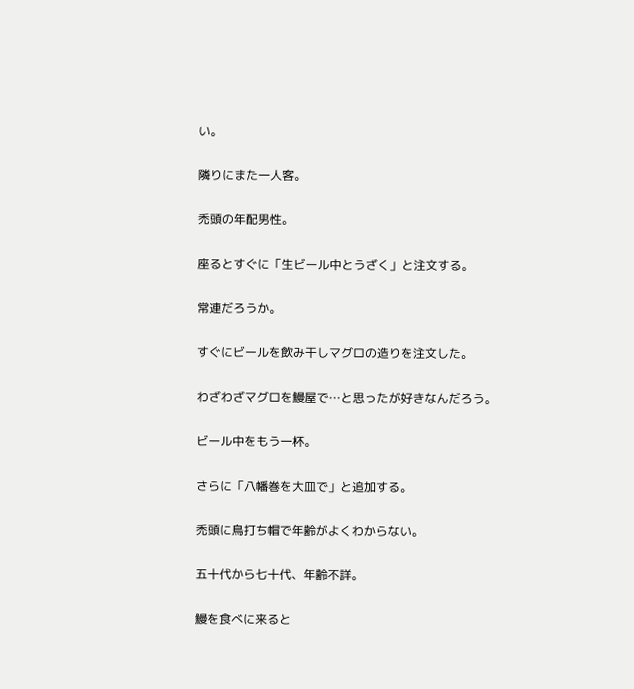い。

隣りにまた一人客。

禿頭の年配男性。

座るとすぐに「生ビール中とうざく」と注文する。

常連だろうか。

すぐにビールを飲み干しマグロの造りを注文した。

わざわざマグロを鰻屋で…と思ったが好きなんだろう。

ビール中をもう一杯。

さらに「八幡巻を大皿で」と追加する。

禿頭に鳥打ち帽で年齢がよくわからない。

五十代から七十代、年齢不詳。

鰻を食べに来ると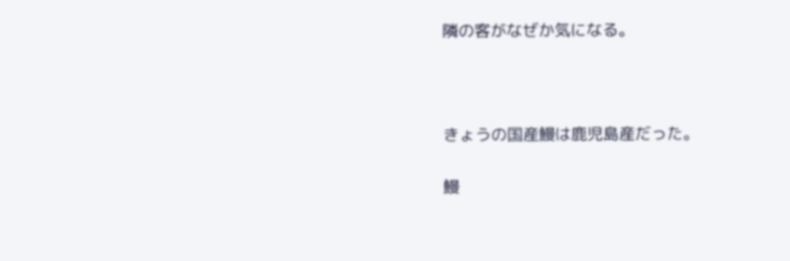隣の客がなぜか気になる。



きょうの国産鰻は鹿児島産だった。

鰻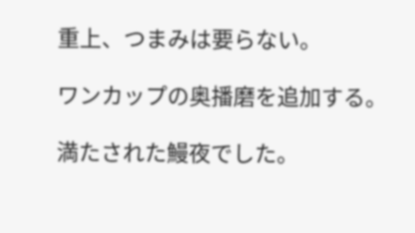重上、つまみは要らない。

ワンカップの奥播磨を追加する。

満たされた鰻夜でした。